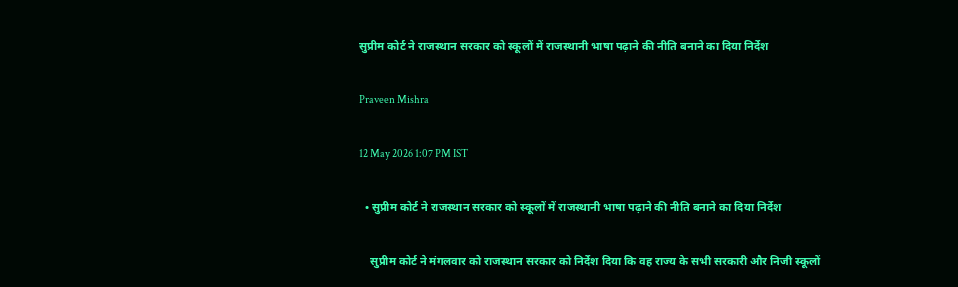सुप्रीम कोर्ट ने राजस्थान सरकार को स्कूलों में राजस्थानी भाषा पढ़ाने की नीति बनाने का दिया निर्देश

Praveen Mishra

12 May 2026 1:07 PM IST

  • सुप्रीम कोर्ट ने राजस्थान सरकार को स्कूलों में राजस्थानी भाषा पढ़ाने की नीति बनाने का दिया निर्देश

    सुप्रीम कोर्ट ने मंगलवार को राजस्थान सरकार को निर्देश दिया कि वह राज्य के सभी सरकारी और निजी स्कूलों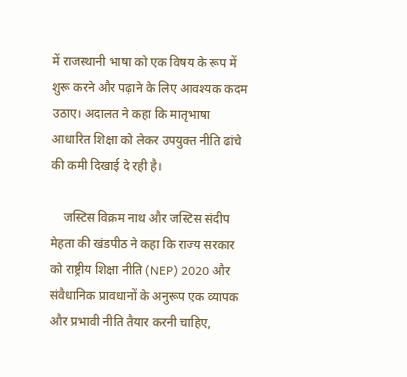में राजस्थानी भाषा को एक विषय के रूप में शुरू करने और पढ़ाने के लिए आवश्यक कदम उठाए। अदालत ने कहा कि मातृभाषा आधारित शिक्षा को लेकर उपयुक्त नीति ढांचे की कमी दिखाई दे रही है।

    जस्टिस विक्रम नाथ और जस्टिस संदीप मेहता की खंडपीठ ने कहा कि राज्य सरकार को राष्ट्रीय शिक्षा नीति (NEP) 2020 और संवैधानिक प्रावधानों के अनुरूप एक व्यापक और प्रभावी नीति तैयार करनी चाहिए,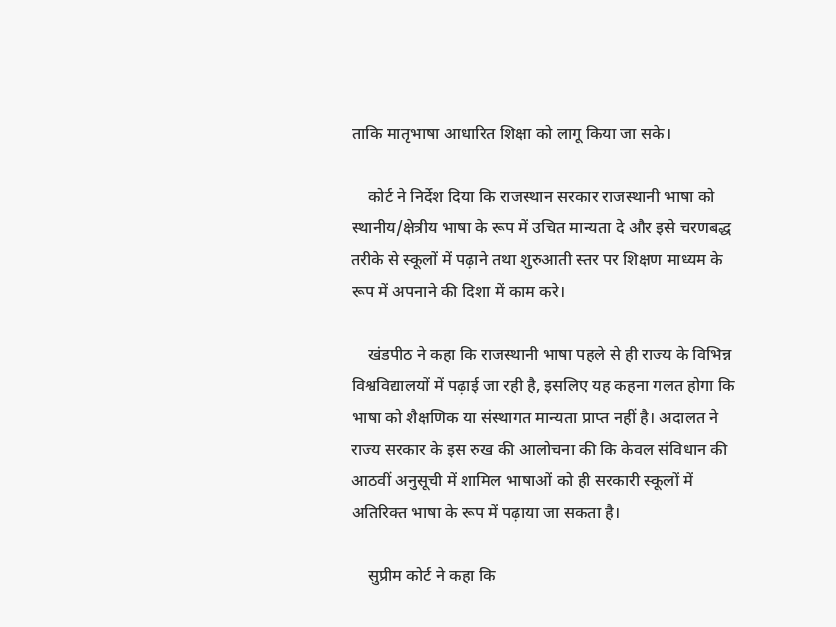ताकि मातृभाषा आधारित शिक्षा को लागू किया जा सके।

    कोर्ट ने निर्देश दिया कि राजस्थान सरकार राजस्थानी भाषा को स्थानीय/क्षेत्रीय भाषा के रूप में उचित मान्यता दे और इसे चरणबद्ध तरीके से स्कूलों में पढ़ाने तथा शुरुआती स्तर पर शिक्षण माध्यम के रूप में अपनाने की दिशा में काम करे।

    खंडपीठ ने कहा कि राजस्थानी भाषा पहले से ही राज्य के विभिन्न विश्वविद्यालयों में पढ़ाई जा रही है, इसलिए यह कहना गलत होगा कि भाषा को शैक्षणिक या संस्थागत मान्यता प्राप्त नहीं है। अदालत ने राज्य सरकार के इस रुख की आलोचना की कि केवल संविधान की आठवीं अनुसूची में शामिल भाषाओं को ही सरकारी स्कूलों में अतिरिक्त भाषा के रूप में पढ़ाया जा सकता है।

    सुप्रीम कोर्ट ने कहा कि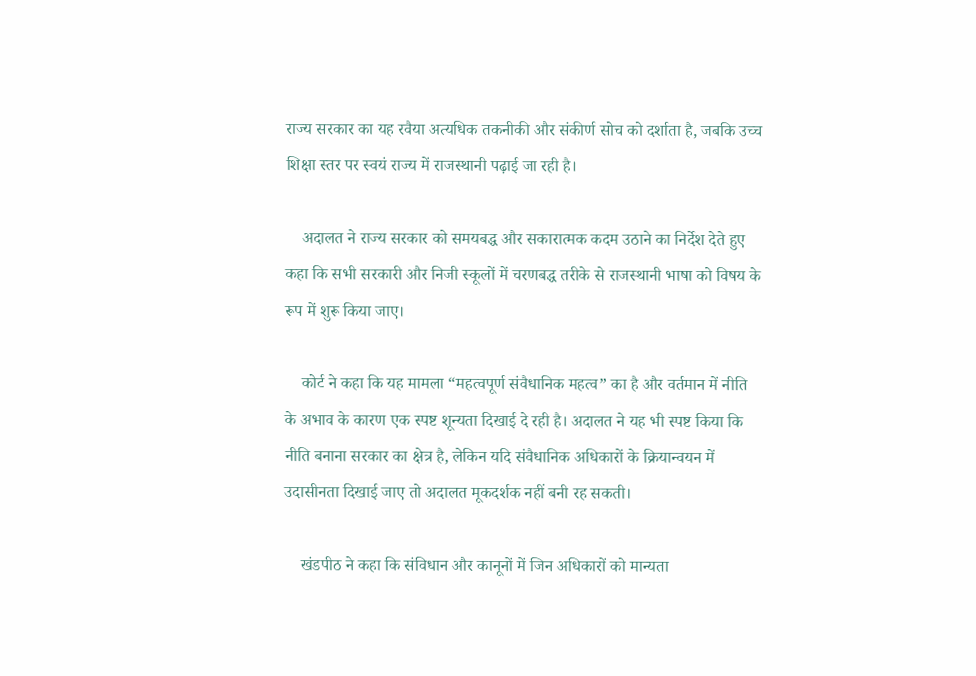राज्य सरकार का यह रवैया अत्यधिक तकनीकी और संकीर्ण सोच को दर्शाता है, जबकि उच्च शिक्षा स्तर पर स्वयं राज्य में राजस्थानी पढ़ाई जा रही है।

    अदालत ने राज्य सरकार को समयबद्ध और सकारात्मक कदम उठाने का निर्देश देते हुए कहा कि सभी सरकारी और निजी स्कूलों में चरणबद्ध तरीके से राजस्थानी भाषा को विषय के रूप में शुरू किया जाए।

    कोर्ट ने कहा कि यह मामला “महत्वपूर्ण संवैधानिक महत्व” का है और वर्तमान में नीति के अभाव के कारण एक स्पष्ट शून्यता दिखाई दे रही है। अदालत ने यह भी स्पष्ट किया कि नीति बनाना सरकार का क्षेत्र है, लेकिन यदि संवैधानिक अधिकारों के क्रियान्वयन में उदासीनता दिखाई जाए तो अदालत मूकदर्शक नहीं बनी रह सकती।

    खंडपीठ ने कहा कि संविधान और कानूनों में जिन अधिकारों को मान्यता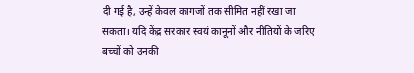दी गई है, उन्हें केवल कागजों तक सीमित नहीं रखा जा सकता। यदि केंद्र सरकार स्वयं कानूनों और नीतियों के जरिए बच्चों को उनकी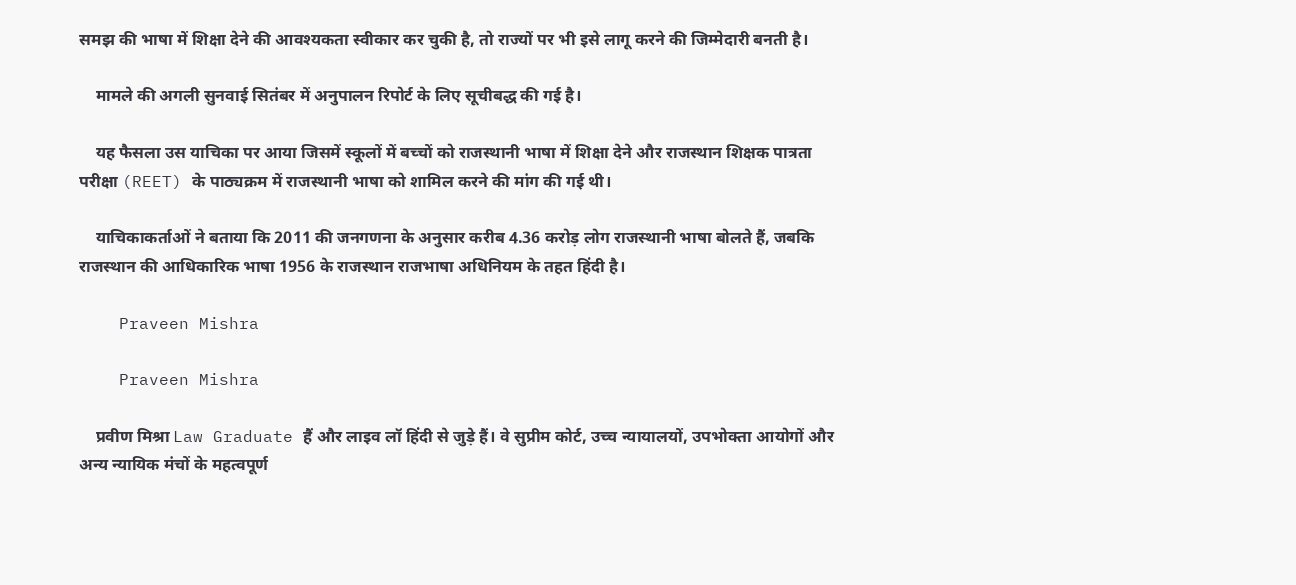समझ की भाषा में शिक्षा देने की आवश्यकता स्वीकार कर चुकी है, तो राज्यों पर भी इसे लागू करने की जिम्मेदारी बनती है।

    मामले की अगली सुनवाई सितंबर में अनुपालन रिपोर्ट के लिए सूचीबद्ध की गई है।

    यह फैसला उस याचिका पर आया जिसमें स्कूलों में बच्चों को राजस्थानी भाषा में शिक्षा देने और राजस्थान शिक्षक पात्रता परीक्षा (REET) के पाठ्यक्रम में राजस्थानी भाषा को शामिल करने की मांग की गई थी।

    याचिकाकर्ताओं ने बताया कि 2011 की जनगणना के अनुसार करीब 4.36 करोड़ लोग राजस्थानी भाषा बोलते हैं, जबकि राजस्थान की आधिकारिक भाषा 1956 के राजस्थान राजभाषा अधिनियम के तहत हिंदी है।

    Praveen Mishra

    Praveen Mishra

    प्रवीण मिश्रा Law Graduate हैं और लाइव लॉ हिंदी से जुड़े हैं। वे सुप्रीम कोर्ट, उच्च न्यायालयों, उपभोक्ता आयोगों और अन्य न्यायिक मंचों के महत्वपूर्ण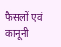फैसलों एवं कानूनी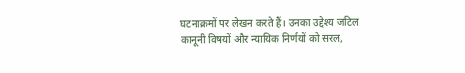घटनाक्रमों पर लेखन करते हैं। उनका उद्देश्य जटिल कानूनी विषयों और न्यायिक निर्णयों को सरल,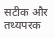सटीक और तथ्यपरक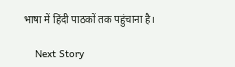भाषा में हिंदी पाठकों तक पहुंचाना है।

    Next Story